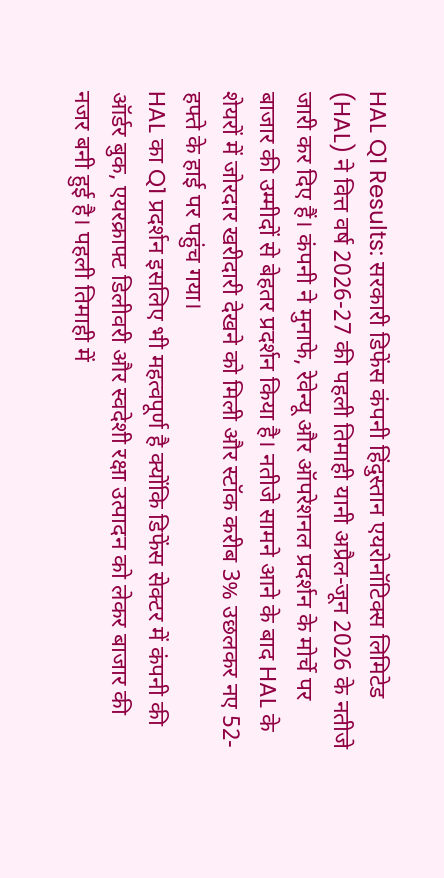HAL Q1 Results: सरकारी डिफेंस कंपनी हिंदुस्तान एयरोनॉटिक्स लिमिटेड (HAL) ने वित्त वर्ष 2026-27 की पहली तिमाही यानी अप्रैल-जून 2026 के नतीजे जारी कर दिए हैं। कंपनी ने मुनाफे, रेवेन्यू और ऑपरेशनल प्रदर्शन के मोर्चे पर बाजार की उम्मीदों से बेहतर प्रदर्शन किया है। नतीजे सामने आने के बाद HAL के शेयरों में जोरदार खरीदारी देखने को मिली और स्टॉक करीब 3% उछलकर नए 52-हफ्ते के हाई पर पहुंच गया।
HAL का Q1 प्रदर्शन इसलिए भी महत्वपूर्ण है क्योंकि डिफेंस सेक्टर में कंपनी की ऑर्डर बुक, एयरक्राफ्ट डिलीवरी और स्वदेशी रक्षा उत्पादन को लेकर बाजार की नजर बनी हुई है। पहली तिमाही में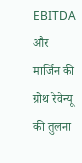EBITDA और मार्जिन की ग्रोथ रेवेन्यू की तुलना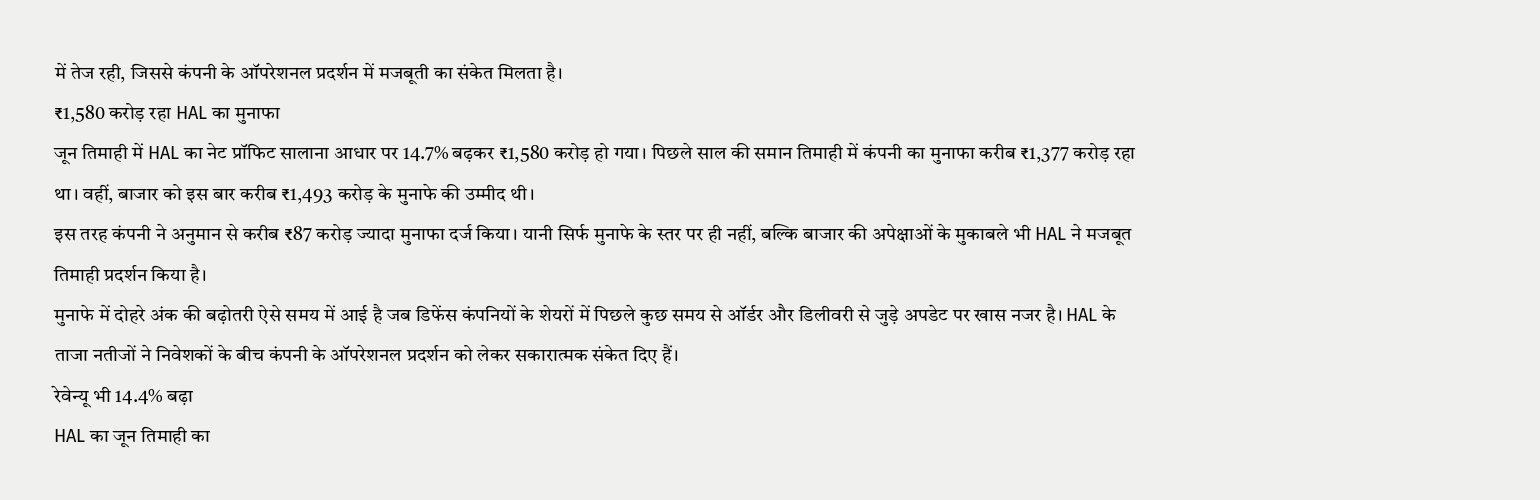में तेज रही, जिससे कंपनी के ऑपरेशनल प्रदर्शन में मजबूती का संकेत मिलता है।
₹1,580 करोड़ रहा HAL का मुनाफा
जून तिमाही में HAL का नेट प्रॉफिट सालाना आधार पर 14.7% बढ़कर ₹1,580 करोड़ हो गया। पिछले साल की समान तिमाही में कंपनी का मुनाफा करीब ₹1,377 करोड़ रहा था। वहीं, बाजार को इस बार करीब ₹1,493 करोड़ के मुनाफे की उम्मीद थी।
इस तरह कंपनी ने अनुमान से करीब ₹87 करोड़ ज्यादा मुनाफा दर्ज किया। यानी सिर्फ मुनाफे के स्तर पर ही नहीं, बल्कि बाजार की अपेक्षाओं के मुकाबले भी HAL ने मजबूत तिमाही प्रदर्शन किया है।
मुनाफे में दोहरे अंक की बढ़ोतरी ऐसे समय में आई है जब डिफेंस कंपनियों के शेयरों में पिछले कुछ समय से ऑर्डर और डिलीवरी से जुड़े अपडेट पर खास नजर है। HAL के ताजा नतीजों ने निवेशकों के बीच कंपनी के ऑपरेशनल प्रदर्शन को लेकर सकारात्मक संकेत दिए हैं।
रेवेन्यू भी 14.4% बढ़ा
HAL का जून तिमाही का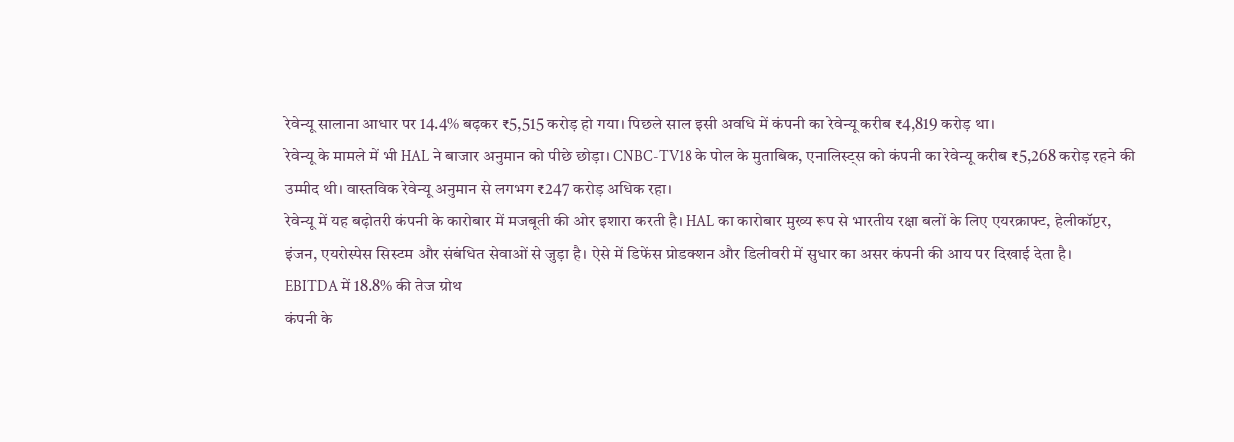रेवेन्यू सालाना आधार पर 14.4% बढ़कर ₹5,515 करोड़ हो गया। पिछले साल इसी अवधि में कंपनी का रेवेन्यू करीब ₹4,819 करोड़ था।
रेवेन्यू के मामले में भी HAL ने बाजार अनुमान को पीछे छोड़ा। CNBC-TV18 के पोल के मुताबिक, एनालिस्ट्स को कंपनी का रेवेन्यू करीब ₹5,268 करोड़ रहने की उम्मीद थी। वास्तविक रेवेन्यू अनुमान से लगभग ₹247 करोड़ अधिक रहा।
रेवेन्यू में यह बढ़ोतरी कंपनी के कारोबार में मजबूती की ओर इशारा करती है। HAL का कारोबार मुख्य रूप से भारतीय रक्षा बलों के लिए एयरक्राफ्ट, हेलीकॉप्टर, इंजन, एयरोस्पेस सिस्टम और संबंधित सेवाओं से जुड़ा है। ऐसे में डिफेंस प्रोडक्शन और डिलीवरी में सुधार का असर कंपनी की आय पर दिखाई देता है।
EBITDA में 18.8% की तेज ग्रोथ
कंपनी के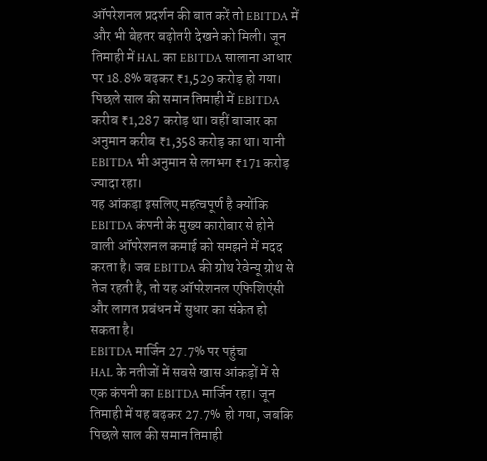ऑपरेशनल प्रदर्शन की बात करें तो EBITDA में और भी बेहतर बढ़ोतरी देखने को मिली। जून तिमाही में HAL का EBITDA सालाना आधार पर 18.8% बढ़कर ₹1,529 करोड़ हो गया।
पिछले साल की समान तिमाही में EBITDA करीब ₹1,287 करोड़ था। वहीं बाजार का अनुमान करीब ₹1,358 करोड़ का था। यानी EBITDA भी अनुमान से लगभग ₹171 करोड़ ज्यादा रहा।
यह आंकड़ा इसलिए महत्वपूर्ण है क्योंकि EBITDA कंपनी के मुख्य कारोबार से होने वाली ऑपरेशनल कमाई को समझने में मदद करता है। जब EBITDA की ग्रोथ रेवेन्यू ग्रोथ से तेज रहती है, तो यह ऑपरेशनल एफिशिएंसी और लागत प्रबंधन में सुधार का संकेत हो सकता है।
EBITDA मार्जिन 27.7% पर पहुंचा
HAL के नतीजों में सबसे खास आंकड़ों में से एक कंपनी का EBITDA मार्जिन रहा। जून तिमाही में यह बढ़कर 27.7% हो गया, जबकि पिछले साल की समान तिमाही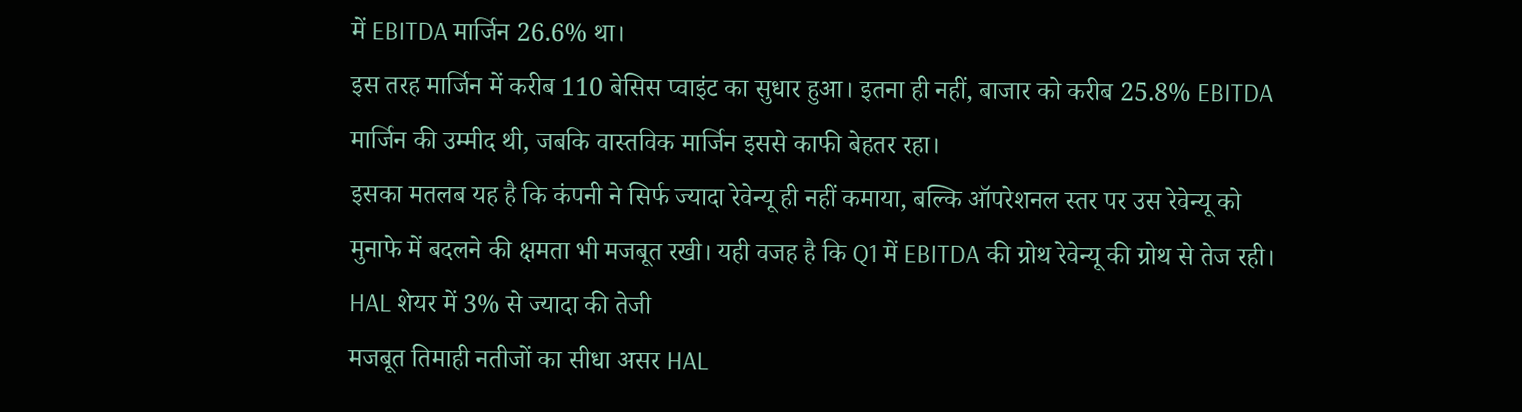में EBITDA मार्जिन 26.6% था।
इस तरह मार्जिन में करीब 110 बेसिस प्वाइंट का सुधार हुआ। इतना ही नहीं, बाजार को करीब 25.8% EBITDA मार्जिन की उम्मीद थी, जबकि वास्तविक मार्जिन इससे काफी बेहतर रहा।
इसका मतलब यह है कि कंपनी ने सिर्फ ज्यादा रेवेन्यू ही नहीं कमाया, बल्कि ऑपरेशनल स्तर पर उस रेवेन्यू को मुनाफे में बदलने की क्षमता भी मजबूत रखी। यही वजह है कि Q1 में EBITDA की ग्रोथ रेवेन्यू की ग्रोथ से तेज रही।
HAL शेयर में 3% से ज्यादा की तेजी
मजबूत तिमाही नतीजों का सीधा असर HAL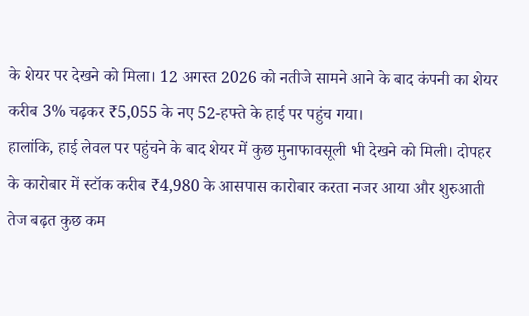के शेयर पर देखने को मिला। 12 अगस्त 2026 को नतीजे सामने आने के बाद कंपनी का शेयर करीब 3% चढ़कर ₹5,055 के नए 52-हफ्ते के हाई पर पहुंच गया।
हालांकि, हाई लेवल पर पहुंचने के बाद शेयर में कुछ मुनाफावसूली भी देखने को मिली। दोपहर के कारोबार में स्टॉक करीब ₹4,980 के आसपास कारोबार करता नजर आया और शुरुआती तेज बढ़त कुछ कम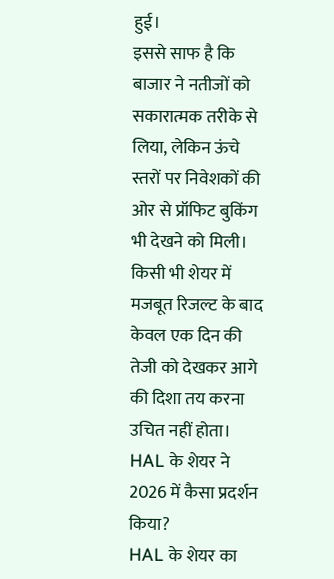हुई।
इससे साफ है कि बाजार ने नतीजों को सकारात्मक तरीके से लिया, लेकिन ऊंचे स्तरों पर निवेशकों की ओर से प्रॉफिट बुकिंग भी देखने को मिली। किसी भी शेयर में मजबूत रिजल्ट के बाद केवल एक दिन की तेजी को देखकर आगे की दिशा तय करना उचित नहीं होता।
HAL के शेयर ने 2026 में कैसा प्रदर्शन किया?
HAL के शेयर का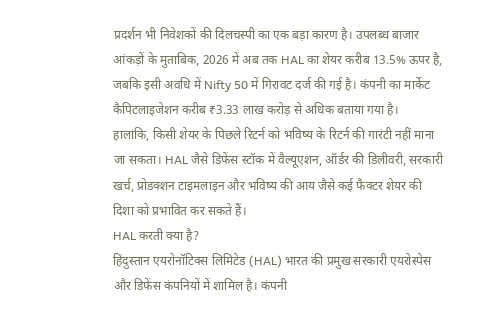प्रदर्शन भी निवेशकों की दिलचस्पी का एक बड़ा कारण है। उपलब्ध बाजार आंकड़ों के मुताबिक, 2026 में अब तक HAL का शेयर करीब 13.5% ऊपर है, जबकि इसी अवधि में Nifty 50 में गिरावट दर्ज की गई है। कंपनी का मार्केट कैपिटलाइजेशन करीब ₹3.33 लाख करोड़ से अधिक बताया गया है।
हालांकि, किसी शेयर के पिछले रिटर्न को भविष्य के रिटर्न की गारंटी नहीं माना जा सकता। HAL जैसे डिफेंस स्टॉक में वैल्यूएशन, ऑर्डर की डिलीवरी, सरकारी खर्च, प्रोडक्शन टाइमलाइन और भविष्य की आय जैसे कई फैक्टर शेयर की दिशा को प्रभावित कर सकते हैं।
HAL करती क्या है?
हिंदुस्तान एयरोनॉटिक्स लिमिटेड (HAL) भारत की प्रमुख सरकारी एयरोस्पेस और डिफेंस कंपनियों में शामिल है। कंपनी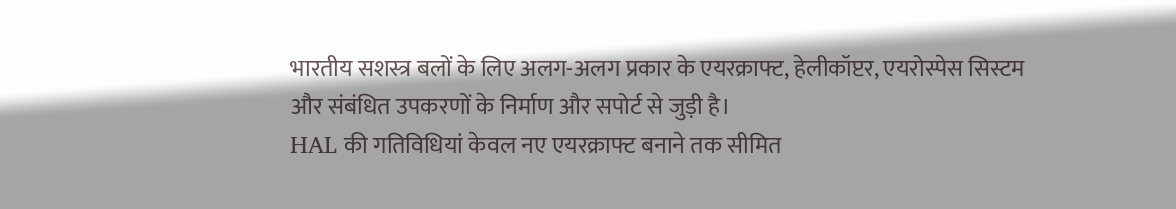भारतीय सशस्त्र बलों के लिए अलग-अलग प्रकार के एयरक्राफ्ट, हेलीकॉप्टर, एयरोस्पेस सिस्टम और संबंधित उपकरणों के निर्माण और सपोर्ट से जुड़ी है।
HAL की गतिविधियां केवल नए एयरक्राफ्ट बनाने तक सीमित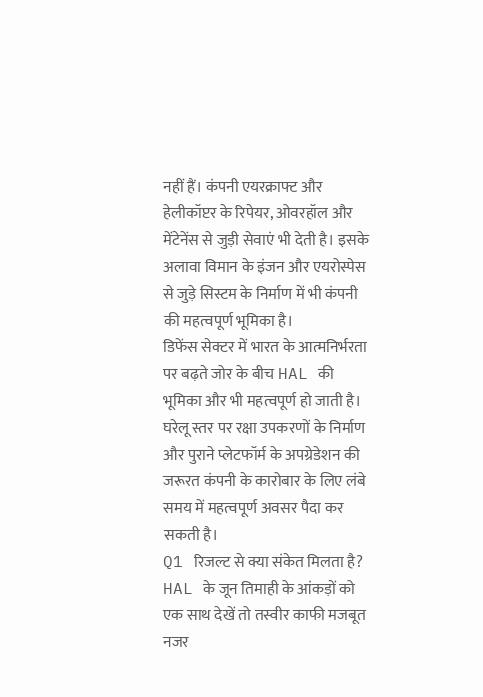नहीं हैं। कंपनी एयरक्राफ्ट और हेलीकॉप्टर के रिपेयर, ओवरहॉल और मेंटेनेंस से जुड़ी सेवाएं भी देती है। इसके अलावा विमान के इंजन और एयरोस्पेस से जुड़े सिस्टम के निर्माण में भी कंपनी की महत्वपूर्ण भूमिका है।
डिफेंस सेक्टर में भारत के आत्मनिर्भरता पर बढ़ते जोर के बीच HAL की भूमिका और भी महत्वपूर्ण हो जाती है। घरेलू स्तर पर रक्षा उपकरणों के निर्माण और पुराने प्लेटफॉर्म के अपग्रेडेशन की जरूरत कंपनी के कारोबार के लिए लंबे समय में महत्वपूर्ण अवसर पैदा कर सकती है।
Q1 रिजल्ट से क्या संकेत मिलता है?
HAL के जून तिमाही के आंकड़ों को एक साथ देखें तो तस्वीर काफी मजबूत नजर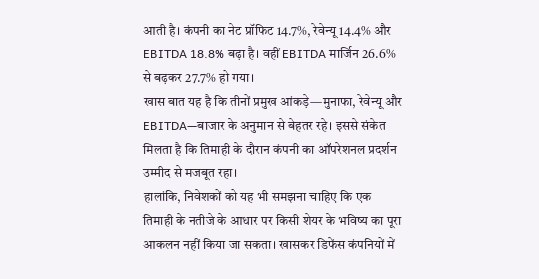आती है। कंपनी का नेट प्रॉफिट 14.7%, रेवेन्यू 14.4% और EBITDA 18.8% बढ़ा है। वहीं EBITDA मार्जिन 26.6% से बढ़कर 27.7% हो गया।
खास बात यह है कि तीनों प्रमुख आंकड़े—मुनाफा, रेवेन्यू और EBITDA—बाजार के अनुमान से बेहतर रहे। इससे संकेत मिलता है कि तिमाही के दौरान कंपनी का ऑपरेशनल प्रदर्शन उम्मीद से मजबूत रहा।
हालांकि, निवेशकों को यह भी समझना चाहिए कि एक तिमाही के नतीजे के आधार पर किसी शेयर के भविष्य का पूरा आकलन नहीं किया जा सकता। खासकर डिफेंस कंपनियों में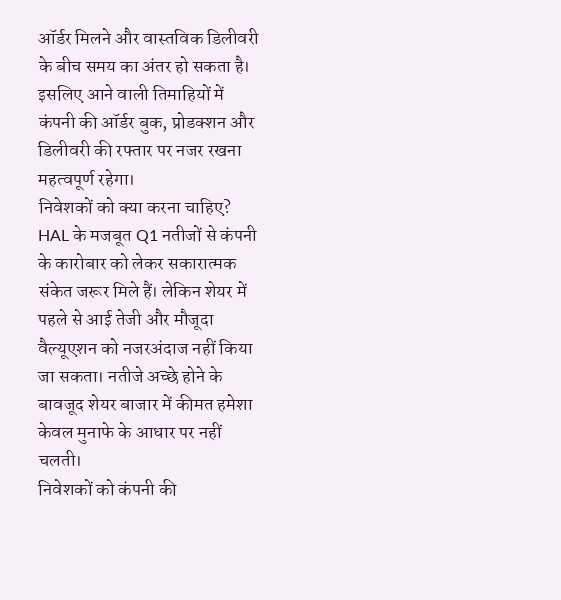ऑर्डर मिलने और वास्तविक डिलीवरी के बीच समय का अंतर हो सकता है। इसलिए आने वाली तिमाहियों में कंपनी की ऑर्डर बुक, प्रोडक्शन और डिलीवरी की रफ्तार पर नजर रखना महत्वपूर्ण रहेगा।
निवेशकों को क्या करना चाहिए?
HAL के मजबूत Q1 नतीजों से कंपनी के कारोबार को लेकर सकारात्मक संकेत जरूर मिले हैं। लेकिन शेयर में पहले से आई तेजी और मौजूदा वैल्यूएशन को नजरअंदाज नहीं किया जा सकता। नतीजे अच्छे होने के बावजूद शेयर बाजार में कीमत हमेशा केवल मुनाफे के आधार पर नहीं चलती।
निवेशकों को कंपनी की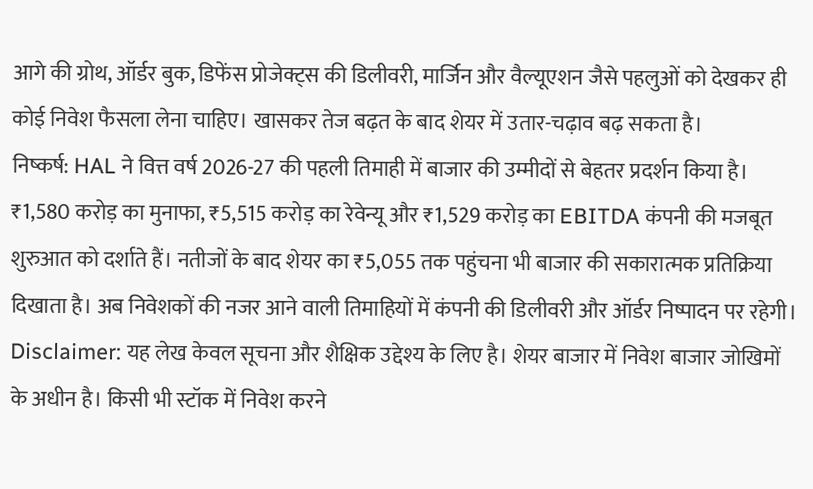आगे की ग्रोथ, ऑर्डर बुक, डिफेंस प्रोजेक्ट्स की डिलीवरी, मार्जिन और वैल्यूएशन जैसे पहलुओं को देखकर ही कोई निवेश फैसला लेना चाहिए। खासकर तेज बढ़त के बाद शेयर में उतार-चढ़ाव बढ़ सकता है।
निष्कर्ष: HAL ने वित्त वर्ष 2026-27 की पहली तिमाही में बाजार की उम्मीदों से बेहतर प्रदर्शन किया है। ₹1,580 करोड़ का मुनाफा, ₹5,515 करोड़ का रेवेन्यू और ₹1,529 करोड़ का EBITDA कंपनी की मजबूत शुरुआत को दर्शाते हैं। नतीजों के बाद शेयर का ₹5,055 तक पहुंचना भी बाजार की सकारात्मक प्रतिक्रिया दिखाता है। अब निवेशकों की नजर आने वाली तिमाहियों में कंपनी की डिलीवरी और ऑर्डर निष्पादन पर रहेगी।
Disclaimer: यह लेख केवल सूचना और शैक्षिक उद्देश्य के लिए है। शेयर बाजार में निवेश बाजार जोखिमों के अधीन है। किसी भी स्टॉक में निवेश करने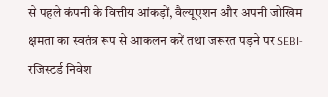से पहले कंपनी के वित्तीय आंकड़ों, वैल्यूएशन और अपनी जोखिम क्षमता का स्वतंत्र रूप से आकलन करें तथा जरूरत पड़ने पर SEBI-रजिस्टर्ड निवेश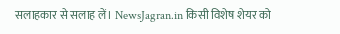सलाहकार से सलाह लें। NewsJagran.in किसी विशेष शेयर को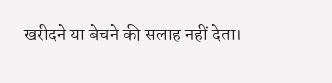खरीदने या बेचने की सलाह नहीं देता।